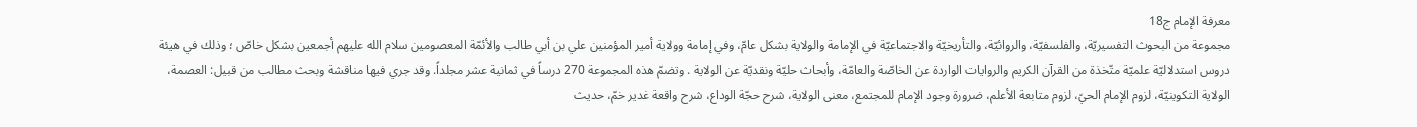معرفة الإمام ج18
مجموعة من البحوث التفسيريّة، والفلسفيّة، والروائيّة، والتأريخيّة والاجتماعيّة في الإمامة والولاية بشكل عامّ، وفي إمامة وولاية أمير المؤمنين علي بن أبي طالب والأئمّة المعصومين سلام الله عليهم أجمعين بشكل خاصّ ؛ وذلك في هيئة دروس استدلاليّة علميّة متّخذة من القرآن الكريم والروايات الواردة عن الخاصّة والعامّة، وأبحاث حليّة ونقديّة عن الولاية . وتضمّ هذه المجموعة 270 درساً في ثمانية عشر مجلداً. وقد جري فيها مناقشة وبحث مطالب من قبيل: العصمة، الولاية التكوينيّة، لزوم الإمام الحيّ، لزوم متابعة الأعلم، ضرورة وجود الإمام للمجتمع، معنى الولاية، شرح حجّة الوداع، شرح واقعة غدير خمّ، حديث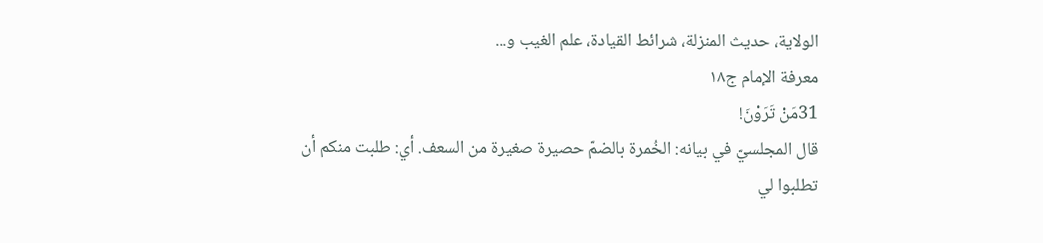الولاية، حديث المنزلة، شرائط القيادة، علم الغيب و...
معرفة الإمام ج۱۸
31مَنْ تَرَوْنَ!
قال المجلسيّ في بيانه: الخُمرة بالضمّ حصيرة صغيرة من السعف. أي: طلبت منكم أن تطلبوا لي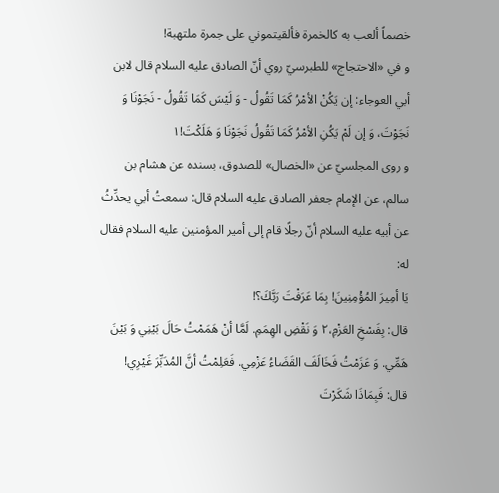خصماً ألعب به كالخمرة فألقيتموني على جمرة ملتهبة!
و في «الاحتجاج» للطبرسيّ روي أنّ الصادق عليه السلام قال لابن أبي العوجاء: إن يَكُنْ الأمْرُ كَمَا تَقُولُ - وَ لَيْسَ كَمَا تَقُولُ - نَجَوْنَا وَ نَجَوْتَ، وَ إن لَمْ يَكُنِ الأمْرُ كَمَا تَقُولُ نَجَوْنَا وَ هَلَكْتَ!۱
و روى المجلسيّ عن «الخصال» للصدوق، بسنده عن هشام بن سالم، عن الإمام جعفر الصادق عليه السلام قال: سمعتُ أبي يحدِّثُ عن أبيه عليه السلام أنّ رجلًا قام إلى أمير المؤمنين عليه السلام فقال له:
يَا أمِيرَ المُؤْمِنِينَ! بِمَا عَرَفْتَ رَبَّكَ؟!
قال: بِفَسْخِ العَزْمِ،٢ وَ نَقْضِ الهِمَمِ. لَمَّا أنْ هَمَمْتُ حَالَ بَيْنِي وَ بَيْنَ هَمِّي. وَ عَزَمْتُ فَخَالَفَ القَضَاءُ عَزْمِي. فَعَلِمْتُ أنَّ المُدَبِّرَ غَيْرِي!
قال: فَبِمَاذَا شَكَرْتَ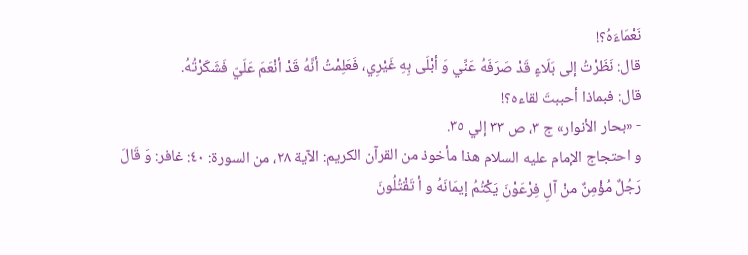نَعْمَاءَهُ؟!
قال: نَظَرْتُ إلى بَلَاءٍ قَدْ صَرَفَهُ عَنِّي وَ أبْلَى بِهِ غَيْرِي، فَعَلِمْتُ أنَّهُ قَدْ أنْعَمَ عَلَيّ فَشَكَرْتُهُ.
قال: فبماذا أحببتَ لقاءه؟!
- «بحار الأنوار» ج ٣، ص ٣٣ إلي ٣٥.
و احتجاج الإمام عليه السلام هذا مأخوذ من القرآن الكريم: الآية ٢۸، من السورة: ٤۰: غافر: وَ قَالَ رَجُلٌ مُؤْمِنٌ منْ آلِ فِرْعَوْنَ يَكْتُمُ إيمَانَهُ و أ تَقْتُلُونَ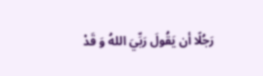رَجُلًا أن يَقُولَ رَبِّيَ اللهُ وَ قَدْ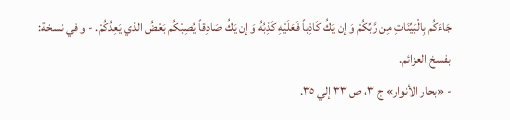جَاءَكُم بِالْبَيِّنَاتِ مِن رَّبِّكُمْ وَ إن يَكُ كَاذِباً فَعَلَيْهِ كَذِبُهُ وَ إن يَكُ صَادِقاً يُصِبْكُم بَعْضُ الذي يَعِدُكُمْ. - و في نسخة: بفسخ العزائم.
- «بحار الأنوار» ج ٣، ص ٣٣ إلي ٣٥.